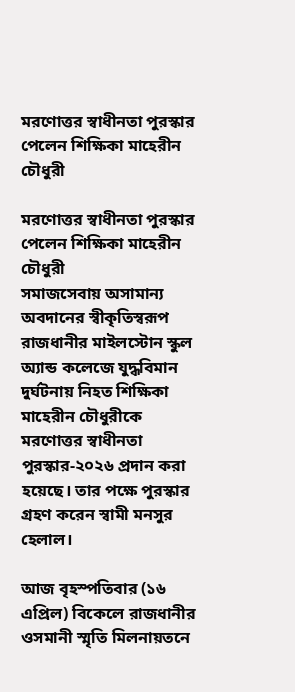মরণোত্তর স্বাধীনতা পুরস্কার পেলেন শিক্ষিকা মাহেরীন চৌধুরী

মরণোত্তর স্বাধীনতা পুরস্কার পেলেন শিক্ষিকা মাহেরীন চৌধুরী
সমাজসেবায় অসামান্য অবদানের স্বীকৃতিস্বরূপ রাজধানীর মাইলস্টোন স্কুল অ্যান্ড কলেজে যুদ্ধবিমান দুর্ঘটনায় নিহত শিক্ষিকা মাহেরীন চৌধুরীকে মরণোত্তর স্বাধীনতা পুরস্কার-২০২৬ প্রদান করা হয়েছে। তার পক্ষে পুরস্কার গ্রহণ করেন স্বামী মনসুর হেলাল।

আজ বৃহস্পতিবার (১৬ এপ্রিল) বিকেলে রাজধানীর ওসমানী স্মৃতি মিলনায়তনে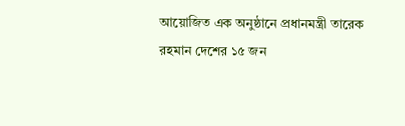আয়োজিত এক অনুষ্ঠানে প্রধানমন্ত্রী তারেক রহমান দেশের ১৫ জন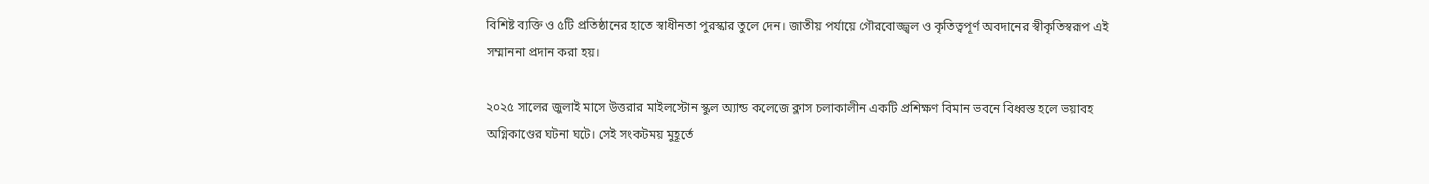বিশিষ্ট ব্যক্তি ও ৫টি প্রতিষ্ঠানের হাতে স্বাধীনতা পুরস্কার তুলে দেন। জাতীয় পর্যায়ে গৌরবোজ্জ্বল ও কৃতিত্বপূর্ণ অবদানের স্বীকৃতিস্বরূপ এই সম্মাননা প্রদান করা হয়।

২০২৫ সালের জুলাই মাসে উত্তরার মাইলস্টোন স্কুল অ্যান্ড কলেজে ক্লাস চলাকালীন একটি প্রশিক্ষণ বিমান ভবনে বিধ্বস্ত হলে ভয়াবহ অগ্নিকাণ্ডের ঘটনা ঘটে। সেই সংকটময় মুহূর্তে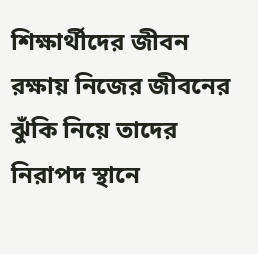শিক্ষার্থীদের জীবন রক্ষায় নিজের জীবনের ঝুঁকি নিয়ে তাদের নিরাপদ স্থানে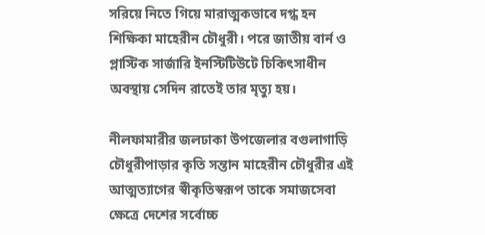সরিয়ে নিতে গিয়ে মারাত্মকভাবে দগ্ধ হন শিক্ষিকা মাহেরীন চৌধুরী। পরে জাতীয় বার্ন ও প্লাস্টিক সার্জারি ইনস্টিটিউটে চিকিৎসাধীন অবস্থায় সেদিন রাতেই তার মৃত্যু হয়।

নীলফামারীর জলঢাকা উপজেলার বগুলাগাড়ি চৌধুরীপাড়ার কৃতি সন্তান মাহেরীন চৌধুরীর এই আত্মত্যাগের স্বীকৃতিস্বরূপ তাকে সমাজসেবা ক্ষেত্রে দেশের সর্বোচ্চ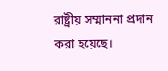রাষ্ট্রীয় সম্মাননা প্রদান করা হয়েছে।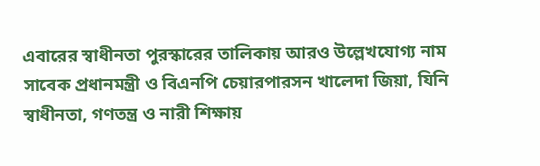এবারের স্বাধীনতা পুরস্কারের তালিকায় আরও উল্লেখযোগ্য নাম সাবেক প্রধানমন্ত্রী ও বিএনপি চেয়ারপারসন খালেদা জিয়া, যিনি স্বাধীনতা, গণতন্ত্র ও নারী শিক্ষায়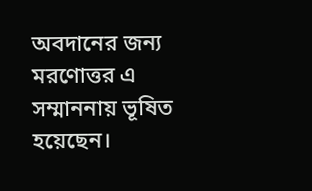অবদানের জন্য মরণোত্তর এ সম্মাননায় ভূষিত হয়েছেন।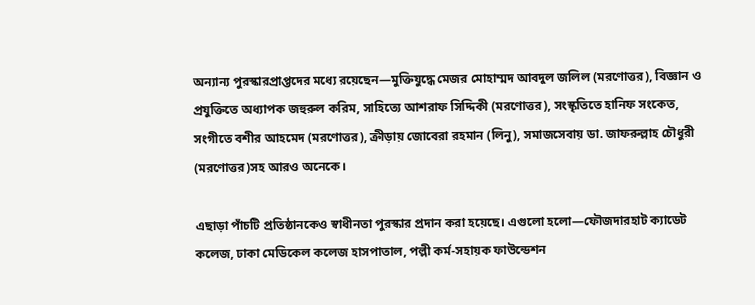অন্যান্য পুরস্কারপ্রাপ্তদের মধ্যে রয়েছেন—মুক্তিযুদ্ধে মেজর মোহাম্মদ আবদুল জলিল (মরণোত্তর), বিজ্ঞান ও প্রযুক্তিতে অধ্যাপক জহুরুল করিম, সাহিত্যে আশরাফ সিদ্দিকী (মরণোত্তর), সংস্কৃতিতে হানিফ সংকেত, সংগীতে বশীর আহমেদ (মরণোত্তর), ক্রীড়ায় জোবেরা রহমান (লিনু), সমাজসেবায় ডা. জাফরুল্লাহ চৌধুরী (মরণোত্তর)সহ আরও অনেকে।

এছাড়া পাঁচটি প্রতিষ্ঠানকেও স্বাধীনতা পুরস্কার প্রদান করা হয়েছে। এগুলো হলো—ফৌজদারহাট ক্যাডেট কলেজ, ঢাকা মেডিকেল কলেজ হাসপাতাল, পল্লী কর্ম-সহায়ক ফাউন্ডেশন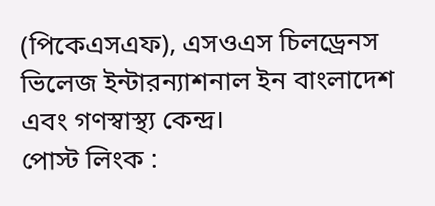(পিকেএসএফ), এসওএস চিলড্রেনস ভিলেজ ইন্টারন্যাশনাল ইন বাংলাদেশ এবং গণস্বাস্থ্য কেন্দ্র।
পোস্ট লিংক :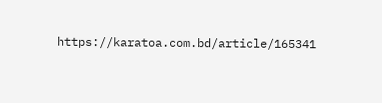https://karatoa.com.bd/article/165341